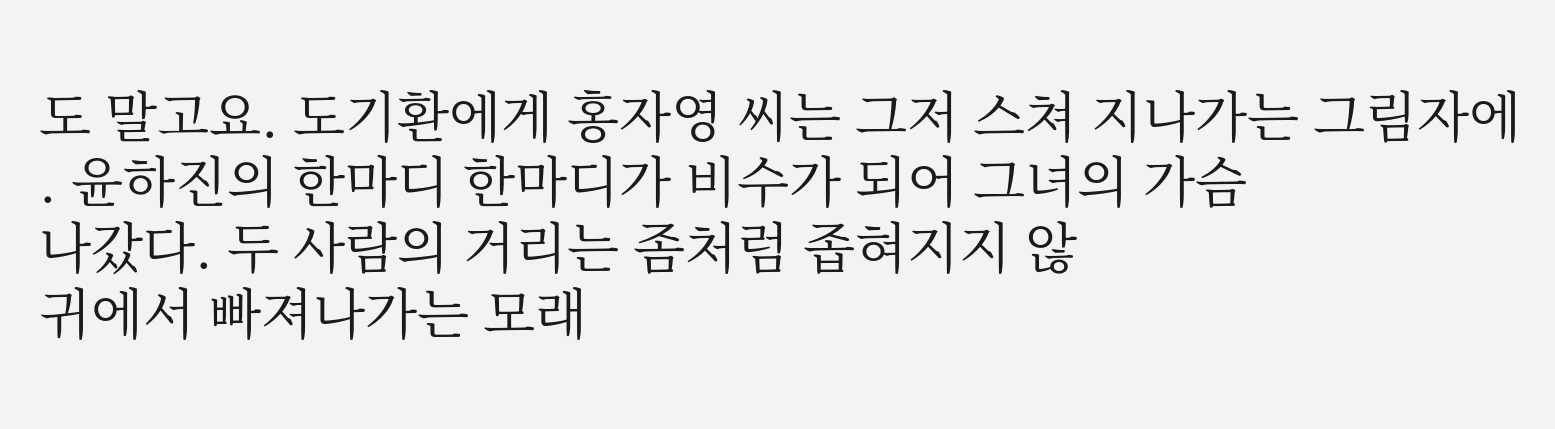도 말고요. 도기환에게 홍자영 씨는 그저 스쳐 지나가는 그림자에
. 윤하진의 한마디 한마디가 비수가 되어 그녀의 가슴
나갔다. 두 사람의 거리는 좀처럼 좁혀지지 않
귀에서 빠져나가는 모래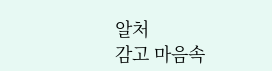알처
감고 마음속